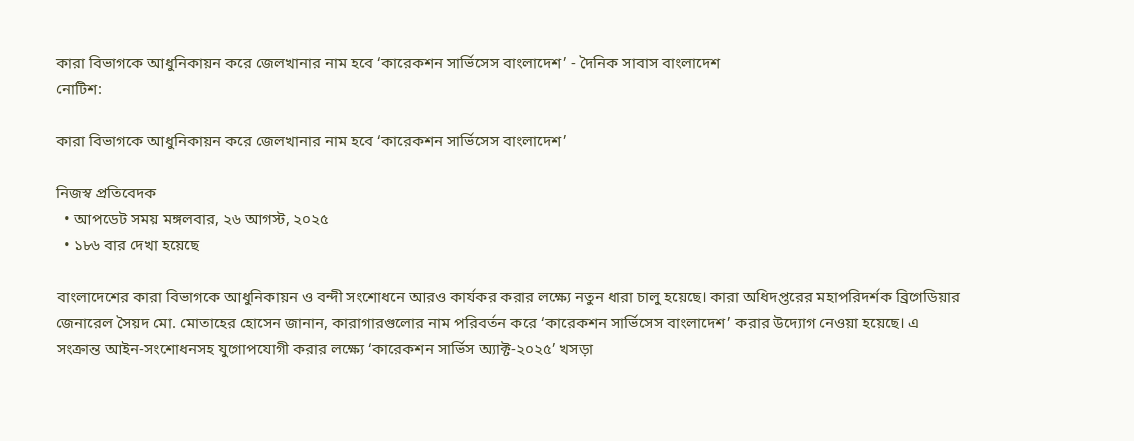কারা বিভাগকে আধুনিকায়ন করে জেলখানার নাম হবে ‘কারেকশন সার্ভিসেস বাংলাদেশ’ - দৈনিক সাবাস বাংলাদেশ
নোটিশ:

কারা বিভাগকে আধুনিকায়ন করে জেলখানার নাম হবে ‘কারেকশন সার্ভিসেস বাংলাদেশ’

নিজস্ব প্রতিবেদক
  • আপডেট সময় মঙ্গলবার, ২৬ আগস্ট, ২০২৫
  • ১৮৬ বার দেখা হয়েছে

বাংলাদেশের কারা বিভাগকে আধুনিকায়ন ও বন্দী সংশোধনে আরও কার্যকর করার লক্ষ্যে নতুন ধারা চালু হয়েছে। কারা অধিদপ্তরের মহাপরিদর্শক ব্রিগেডিয়ার জেনারেল সৈয়দ মো. মোতাহের হোসেন জানান, কারাগারগুলোর নাম পরিবর্তন করে ‘কারেকশন সার্ভিসেস বাংলাদেশ’ করার উদ্যোগ নেওয়া হয়েছে। এ সংক্রান্ত আইন-সংশোধনসহ যুগোপযোগী করার লক্ষ্যে ‘কারেকশন সার্ভিস অ্যাক্ট-২০২৫’ খসড়া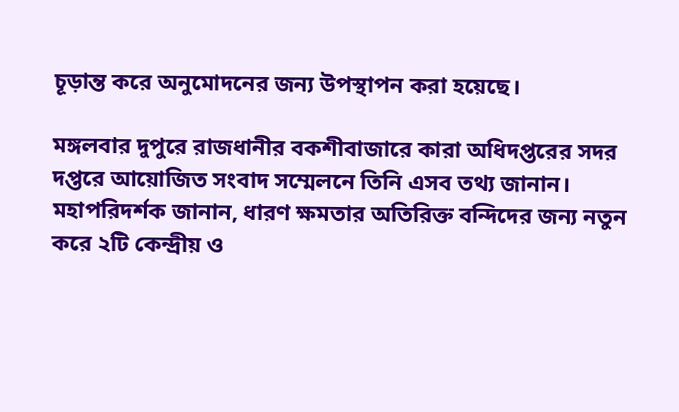চূড়ান্ত করে অনুমোদনের জন্য উপস্থাপন করা হয়েছে।

মঙ্গলবার দুপুরে রাজধানীর বকশীবাজারে কারা অধিদপ্তরের সদর দপ্তরে আয়োজিত সংবাদ সম্মেলনে তিনি এসব তথ্য জানান। মহাপরিদর্শক জানান, ধারণ ক্ষমতার অতিরিক্ত বন্দিদের জন্য নতুন করে ২টি কেন্দ্রীয় ও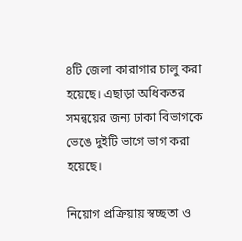৪টি জেলা কারাগার চালু করা হয়েছে। এছাড়া অধিকতর সমন্বয়ের জন্য ঢাকা বিভাগকে ভেঙে দুইটি ভাগে ভাগ করা হয়েছে।

নিয়োগ প্রক্রিয়ায় স্বচ্ছতা ও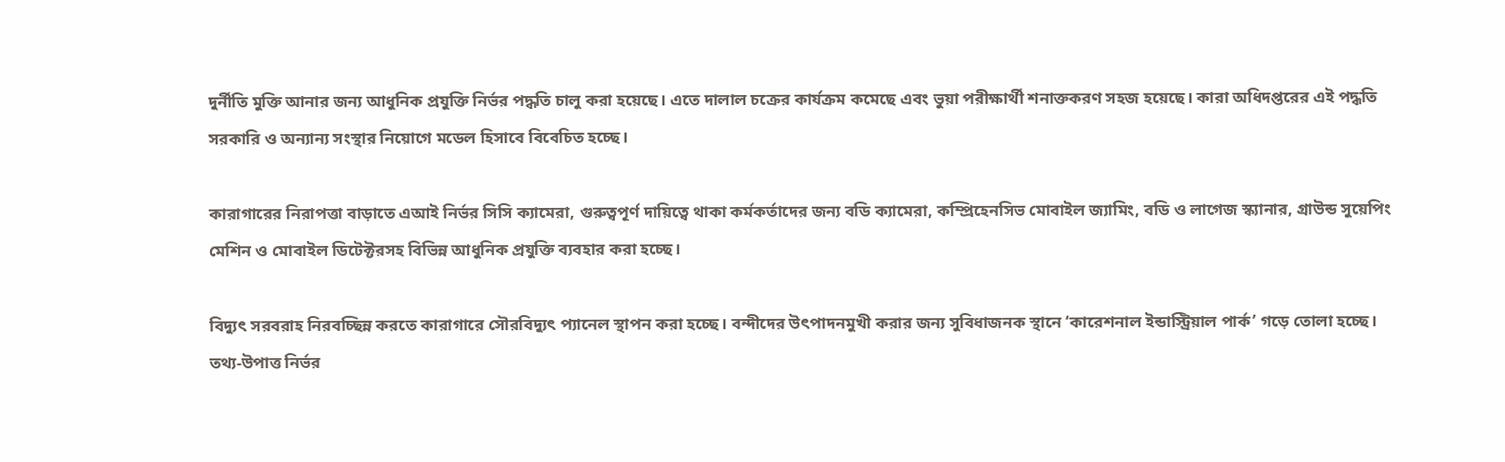দুর্নীতি মুক্তি আনার জন্য আধুনিক প্রযুক্তি নির্ভর পদ্ধতি চালু করা হয়েছে। এতে দালাল চক্রের কার্যক্রম কমেছে এবং ভুয়া পরীক্ষার্থী শনাক্তকরণ সহজ হয়েছে। কারা অধিদপ্তরের এই পদ্ধতি সরকারি ও অন্যান্য সংস্থার নিয়োগে মডেল হিসাবে বিবেচিত হচ্ছে।

কারাগারের নিরাপত্তা বাড়াতে এআই নির্ভর সিসি ক্যামেরা, গুরুত্বপূর্ণ দায়িত্বে থাকা কর্মকর্তাদের জন্য বডি ক্যামেরা, কম্প্রিহেনসিভ মোবাইল জ্যামিং, বডি ও লাগেজ স্ক্যানার, গ্রাউন্ড সুয়েপিং মেশিন ও মোবাইল ডিটেক্টরসহ বিভিন্ন আধুনিক প্রযুক্তি ব্যবহার করা হচ্ছে।

বিদ্যুৎ সরবরাহ নিরবচ্ছিন্ন করতে কারাগারে সৌরবিদ্যুৎ প্যানেল স্থাপন করা হচ্ছে। বন্দীদের উৎপাদনমুখী করার জন্য সুবিধাজনক স্থানে ‘কারেশনাল ইন্ডাস্ট্রিয়াল পার্ক’ গড়ে তোলা হচ্ছে। তথ্য-উপাত্ত নির্ভর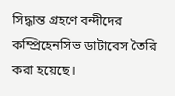সিদ্ধান্ত গ্রহণে বন্দীদের কম্প্রিহেনসিভ ডাটাবেস তৈরি করা হয়েছে।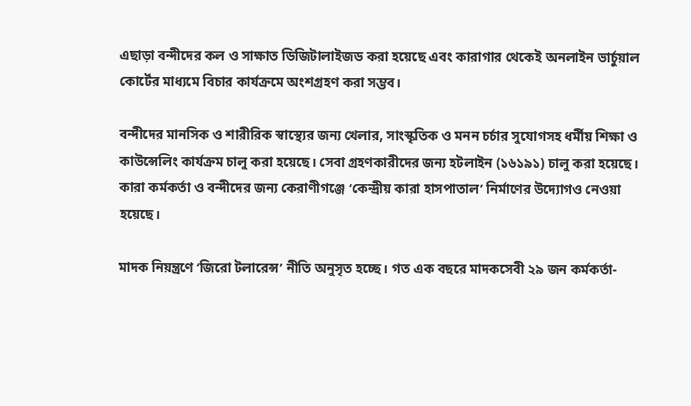এছাড়া বন্দীদের কল ও সাক্ষাত ডিজিটালাইজড করা হয়েছে এবং কারাগার থেকেই অনলাইন ভার্চুয়াল কোর্টের মাধ্যমে বিচার কার্যক্রমে অংশগ্রহণ করা সম্ভব।

বন্দীদের মানসিক ও শারীরিক স্বাস্থ্যের জন্য খেলার, সাংস্কৃতিক ও মনন চর্চার সুযোগসহ ধর্মীয় শিক্ষা ও কাউন্সেলিং কার্যক্রম চালু করা হয়েছে। সেবা গ্রহণকারীদের জন্য হটলাইন (১৬১৯১) চালু করা হয়েছে। কারা কর্মকর্তা ও বন্দীদের জন্য কেরাণীগঞ্জে ‘কেন্দ্রীয় কারা হাসপাতাল’ নির্মাণের উদ্যোগও নেওয়া হয়েছে।

মাদক নিয়ন্ত্রণে ‘জিরো টলারেন্স’ নীতি অনুসৃত হচ্ছে। গত এক বছরে মাদকসেবী ২৯ জন কর্মকর্তা-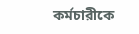কর্মচারীকে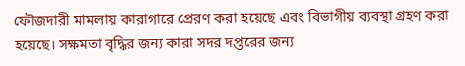ফৌজদারী মামলায় কারাগারে প্রেরণ করা হয়েছে এবং বিভাগীয় ব্যবস্থা গ্রহণ করা হয়েছে। সক্ষমতা বৃদ্ধির জন্য কারা সদর দপ্তরের জন্য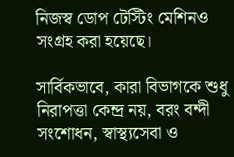নিজস্ব ডোপ টেস্টিং মেশিনও সংগ্রহ করা হয়েছে।

সার্বিকভাবে, কারা বিভাগকে শুধু নিরাপত্তা কেন্দ্র নয়, বরং বন্দী সংশোধন, স্বাস্থ্যসেবা ও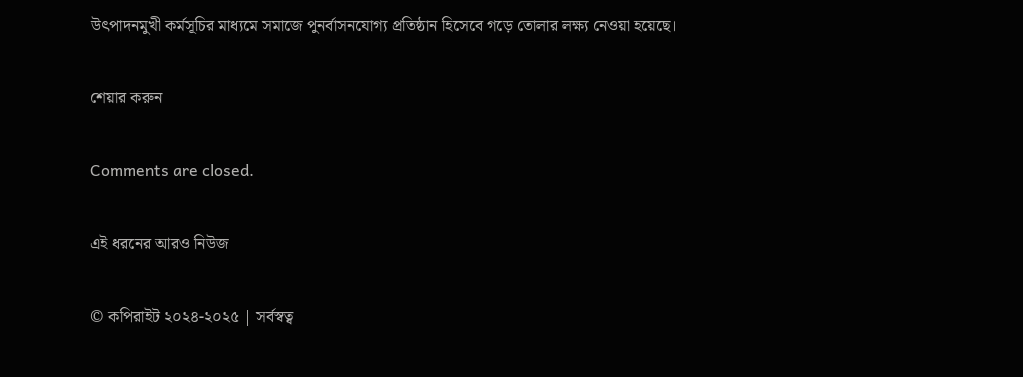উৎপাদনমুখী কর্মসূচির মাধ্যমে সমাজে পুনর্বাসনযোগ্য প্রতিষ্ঠান হিসেবে গড়ে তোলার লক্ষ্য নেওয়া হয়েছে।

শেয়ার করুন

Comments are closed.

এই ধরনের আরও নিউজ

© কপিরাইট ২০২৪-২০২৫ | সর্বস্বত্ব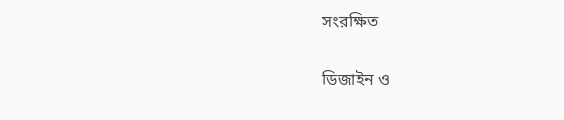সংরক্ষিত

ডিজাইন ও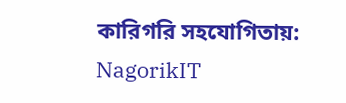কারিগরি সহযোগিতায়: NagorikIT